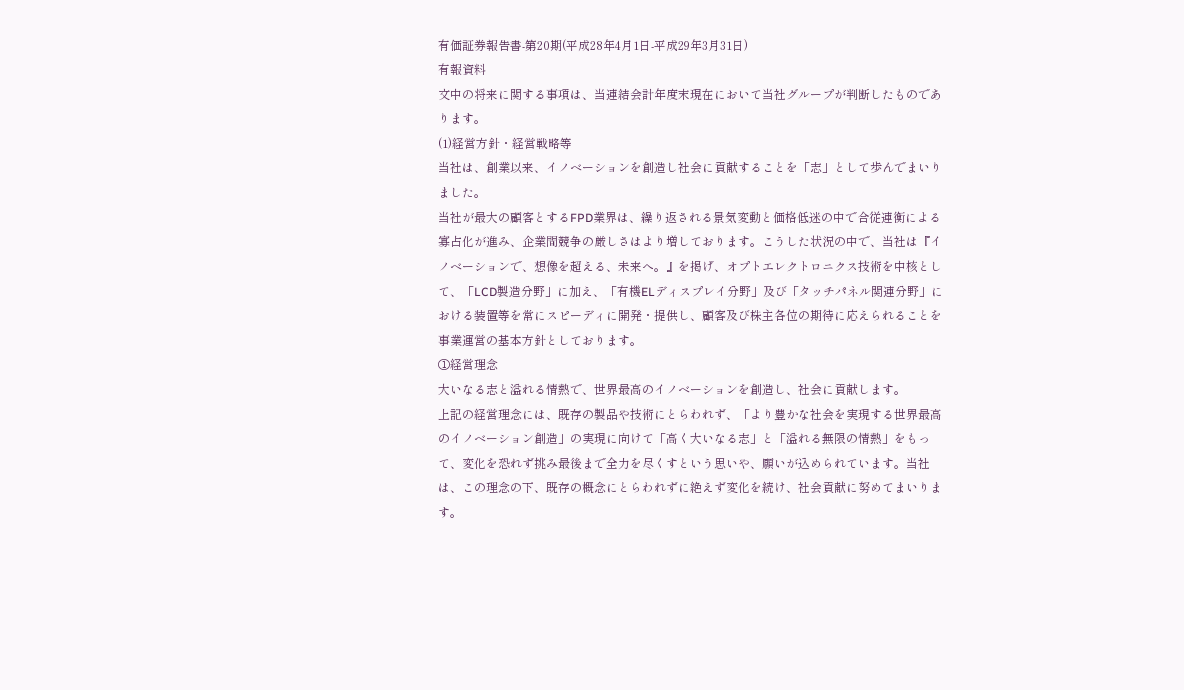有価証券報告書-第20期(平成28年4月1日-平成29年3月31日)
有報資料
文中の将来に関する事項は、当連結会計年度末現在において当社グループが判断したものであります。
(1)経営方針・経営戦略等
当社は、創業以来、イノベーションを創造し社会に貢献することを「志」として歩んでまいりました。
当社が最大の顧客とするFPD業界は、繰り返される景気変動と価格低迷の中で合従連衡による寡占化が進み、企業間競争の厳しさはより増しております。こうした状況の中で、当社は『イノベーションで、想像を超える、未来へ。』を掲げ、オプトエレクトロニクス技術を中核として、「LCD製造分野」に加え、「有機ELディスプレイ分野」及び「タッチパネル関連分野」における装置等を常にスピーディに開発・提供し、顧客及び株主各位の期待に応えられることを事業運営の基本方針としております。
①経営理念
大いなる志と溢れる情熱で、世界最高のイノベーションを創造し、社会に貢献します。
上記の経営理念には、既存の製品や技術にとらわれず、「より豊かな社会を実現する世界最高のイノベーション創造」の実現に向けて「高く大いなる志」と「溢れる無限の情熱」をもって、変化を恐れず挑み最後まで全力を尽くすという思いや、願いが込められています。当社は、この理念の下、既存の概念にとらわれずに絶えず変化を続け、社会貢献に努めてまいります。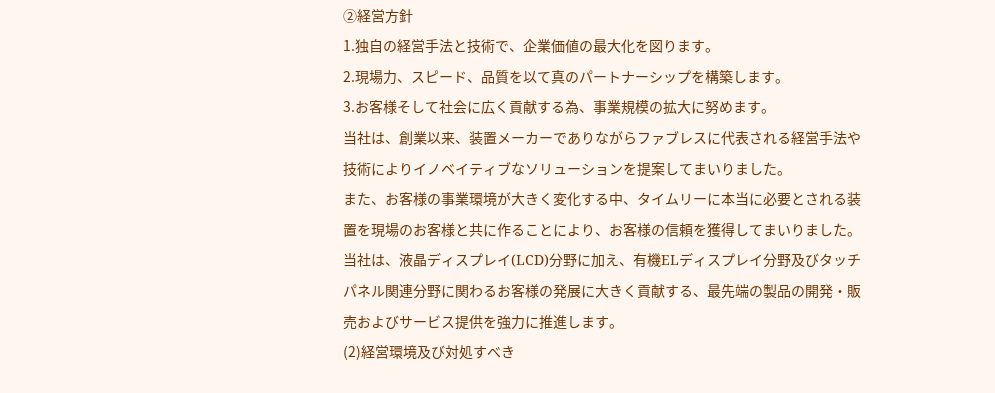②経営方針
1.独自の経営手法と技術で、企業価値の最大化を図ります。
2.現場力、スピード、品質を以て真のパートナーシップを構築します。
3.お客様そして社会に広く貢献する為、事業規模の拡大に努めます。
当社は、創業以来、装置メーカーでありながらファブレスに代表される経営手法や技術によりイノベイティブなソリューションを提案してまいりました。
また、お客様の事業環境が大きく変化する中、タイムリーに本当に必要とされる装置を現場のお客様と共に作ることにより、お客様の信頼を獲得してまいりました。
当社は、液晶ディスプレイ(LCD)分野に加え、有機ELディスプレイ分野及びタッチパネル関連分野に関わるお客様の発展に大きく貢献する、最先端の製品の開発・販売およびサービス提供を強力に推進します。
(2)経営環境及び対処すべき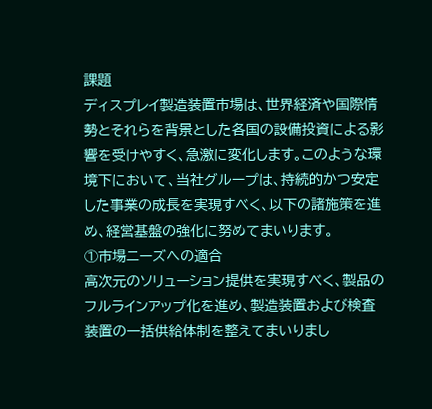課題
ディスプレイ製造装置市場は、世界経済や国際情勢とそれらを背景とした各国の設備投資による影響を受けやすく、急激に変化します。このような環境下において、当社グループは、持続的かつ安定した事業の成長を実現すべく、以下の諸施策を進め、経営基盤の強化に努めてまいります。
①市場ニーズへの適合
高次元のソリューション提供を実現すべく、製品のフルラインアップ化を進め、製造装置および検査装置の一括供給体制を整えてまいりまし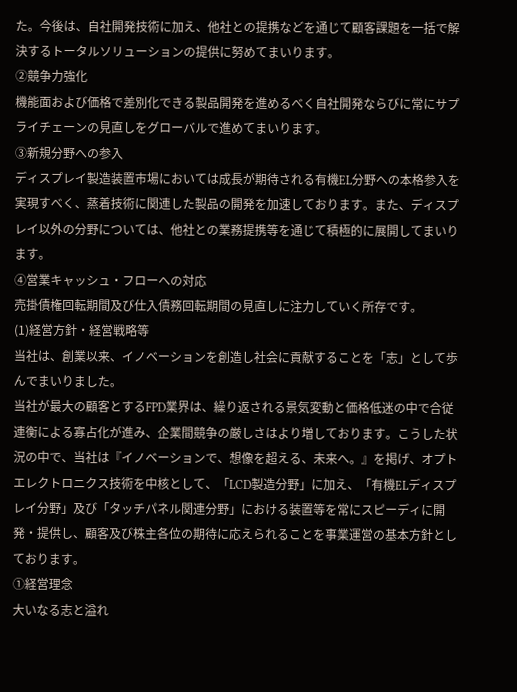た。今後は、自社開発技術に加え、他社との提携などを通じて顧客課題を一括で解決するトータルソリューションの提供に努めてまいります。
②競争力強化
機能面および価格で差別化できる製品開発を進めるべく自社開発ならびに常にサプライチェーンの見直しをグローバルで進めてまいります。
③新規分野への参入
ディスプレイ製造装置市場においては成長が期待される有機EL分野への本格参入を実現すべく、蒸着技術に関連した製品の開発を加速しております。また、ディスプレイ以外の分野については、他社との業務提携等を通じて積極的に展開してまいります。
④営業キャッシュ・フローへの対応
売掛債権回転期間及び仕入債務回転期間の見直しに注力していく所存です。
(1)経営方針・経営戦略等
当社は、創業以来、イノベーションを創造し社会に貢献することを「志」として歩んでまいりました。
当社が最大の顧客とするFPD業界は、繰り返される景気変動と価格低迷の中で合従連衡による寡占化が進み、企業間競争の厳しさはより増しております。こうした状況の中で、当社は『イノベーションで、想像を超える、未来へ。』を掲げ、オプトエレクトロニクス技術を中核として、「LCD製造分野」に加え、「有機ELディスプレイ分野」及び「タッチパネル関連分野」における装置等を常にスピーディに開発・提供し、顧客及び株主各位の期待に応えられることを事業運営の基本方針としております。
①経営理念
大いなる志と溢れ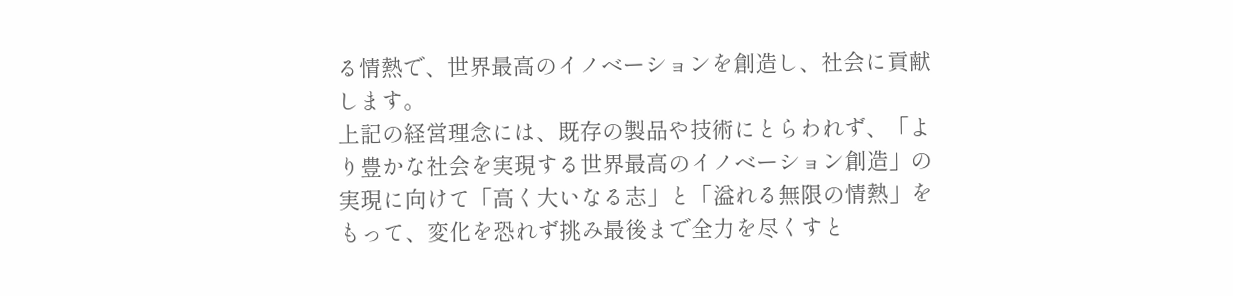る情熱で、世界最高のイノベーションを創造し、社会に貢献します。
上記の経営理念には、既存の製品や技術にとらわれず、「より豊かな社会を実現する世界最高のイノベーション創造」の実現に向けて「高く大いなる志」と「溢れる無限の情熱」をもって、変化を恐れず挑み最後まで全力を尽くすと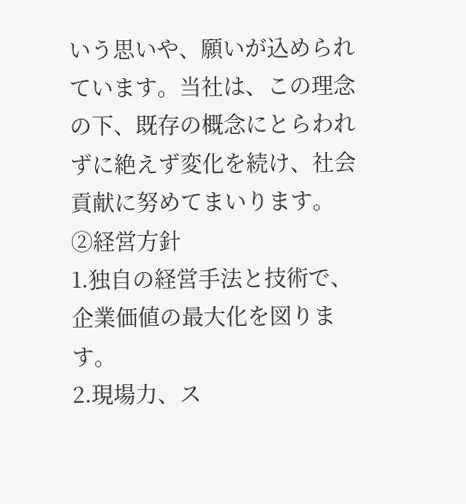いう思いや、願いが込められています。当社は、この理念の下、既存の概念にとらわれずに絶えず変化を続け、社会貢献に努めてまいります。
②経営方針
1.独自の経営手法と技術で、企業価値の最大化を図ります。
2.現場力、ス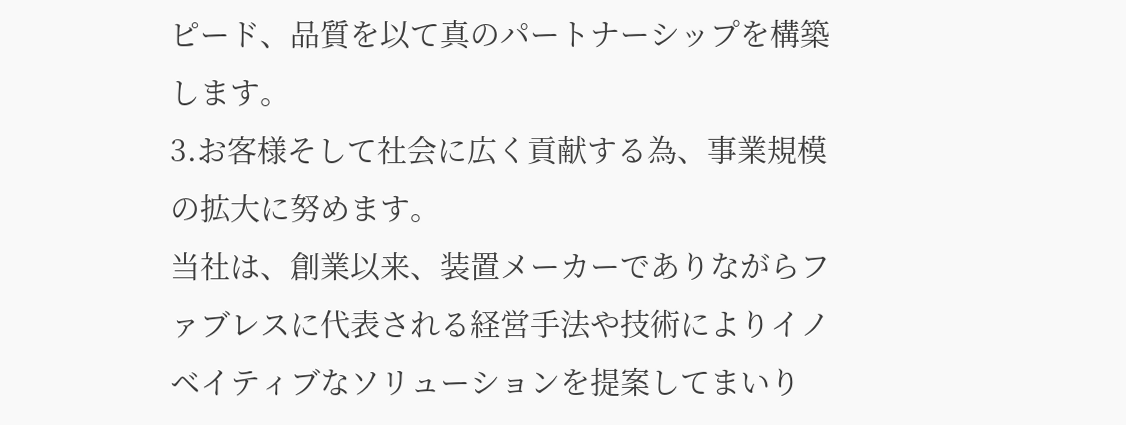ピード、品質を以て真のパートナーシップを構築します。
3.お客様そして社会に広く貢献する為、事業規模の拡大に努めます。
当社は、創業以来、装置メーカーでありながらファブレスに代表される経営手法や技術によりイノベイティブなソリューションを提案してまいり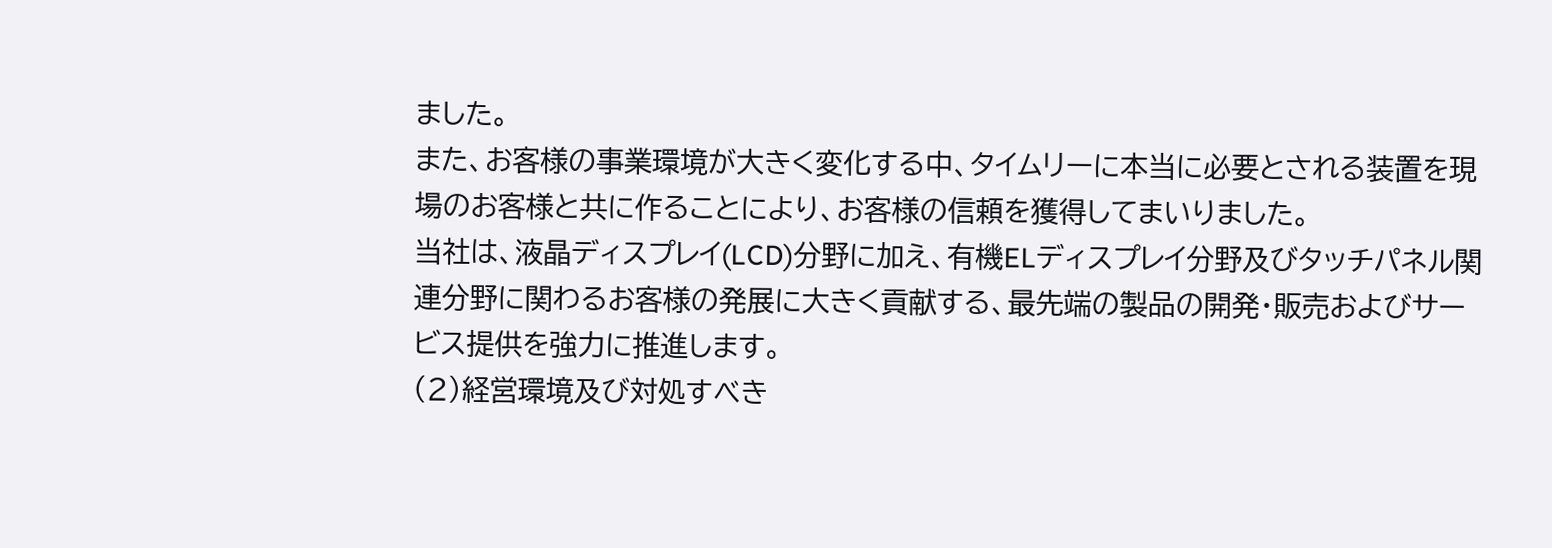ました。
また、お客様の事業環境が大きく変化する中、タイムリーに本当に必要とされる装置を現場のお客様と共に作ることにより、お客様の信頼を獲得してまいりました。
当社は、液晶ディスプレイ(LCD)分野に加え、有機ELディスプレイ分野及びタッチパネル関連分野に関わるお客様の発展に大きく貢献する、最先端の製品の開発・販売およびサービス提供を強力に推進します。
(2)経営環境及び対処すべき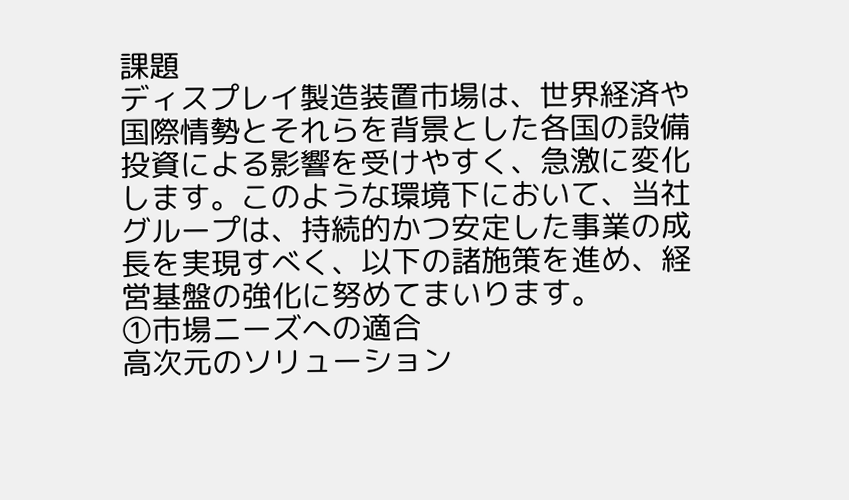課題
ディスプレイ製造装置市場は、世界経済や国際情勢とそれらを背景とした各国の設備投資による影響を受けやすく、急激に変化します。このような環境下において、当社グループは、持続的かつ安定した事業の成長を実現すべく、以下の諸施策を進め、経営基盤の強化に努めてまいります。
①市場ニーズへの適合
高次元のソリューション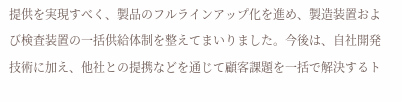提供を実現すべく、製品のフルラインアップ化を進め、製造装置および検査装置の一括供給体制を整えてまいりました。今後は、自社開発技術に加え、他社との提携などを通じて顧客課題を一括で解決するト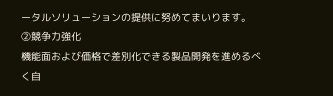ータルソリューションの提供に努めてまいります。
②競争力強化
機能面および価格で差別化できる製品開発を進めるべく自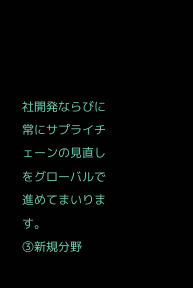社開発ならびに常にサプライチェーンの見直しをグローバルで進めてまいります。
③新規分野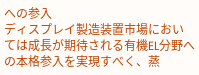への参入
ディスプレイ製造装置市場においては成長が期待される有機EL分野への本格参入を実現すべく、蒸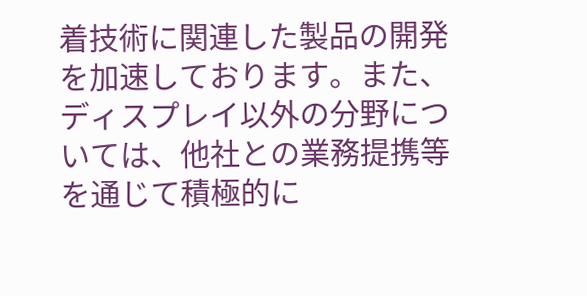着技術に関連した製品の開発を加速しております。また、ディスプレイ以外の分野については、他社との業務提携等を通じて積極的に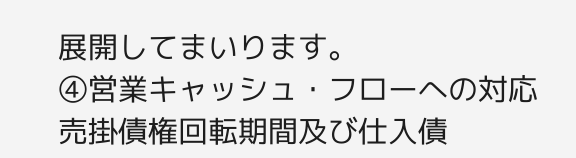展開してまいります。
④営業キャッシュ・フローへの対応
売掛債権回転期間及び仕入債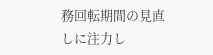務回転期間の見直しに注力し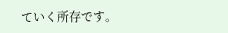ていく所存です。